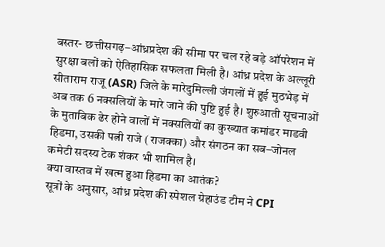बस्तर- छत्तीसगढ़–आंध्रप्रदेश की सीमा पर चल रहे बड़े ऑपरेशन में सुरक्षा बलों को ऐतिहासिक सफलता मिली है। आंध्र प्रदेश के अल्लूरी सीताराम राजू (ASR) जिले के मारेदुमिल्ली जंगलों में हुई मुठभेड़ में अब तक 6 नक्सलियों के मारे जाने की पुष्टि हुई है। शुरुआती सूचनाओं के मुताबिक ढेर होने वालों में नक्सलियों का कुख्यात कमांडर माडवी हिडमा, उसकी पत्नी राजे (राजक्का) और संगठन का सब–जोनल कमेटी सदस्य टेक शंकर भी शामिल है।
क्या वास्तव में खत्म हुआ हिडमा का आतंक?
सूत्रों के अनुसार, आंध्र प्रदेश की स्पेशल ग्रेहाउंड टीम ने CPI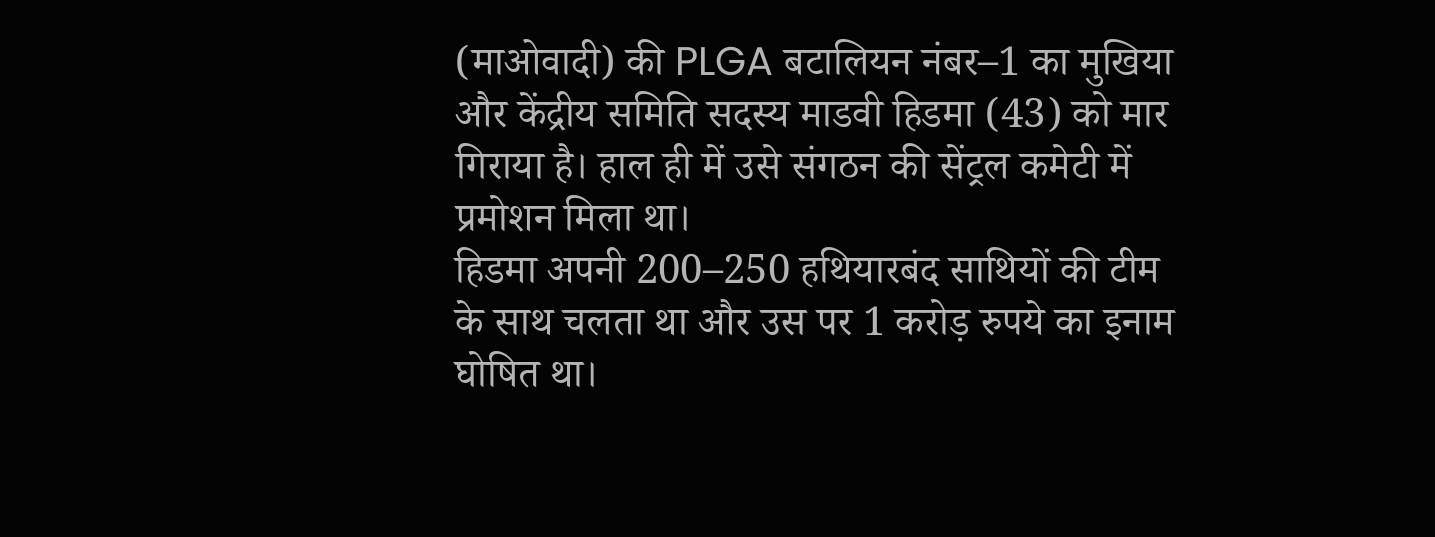(माओवादी) की PLGA बटालियन नंबर–1 का मुखिया और केंद्रीय समिति सदस्य माडवी हिडमा (43) को मार गिराया है। हाल ही में उसे संगठन की सेंट्रल कमेटी में प्रमोशन मिला था।
हिडमा अपनी 200–250 हथियारबंद साथियों की टीम के साथ चलता था और उस पर 1 करोड़ रुपये का इनाम घोषित था।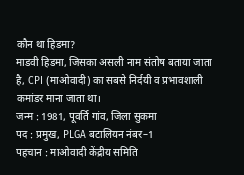कौन था हिडमा?
माडवी हिडमा, जिसका असली नाम संतोष बताया जाता है, CPI (माओवादी) का सबसे निर्दयी व प्रभावशाली कमांडर माना जाता था।
जन्म : 1981, पूवर्ति गांव, जिला सुकमा
पद : प्रमुख, PLGA बटालियन नंबर–1
पहचान : माओवादी केंद्रीय समिति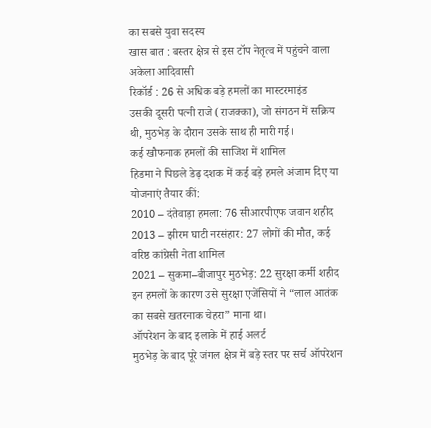का सबसे युवा सदस्य
खास बात : बस्तर क्षेत्र से इस टॉप नेतृत्व में पहुंचने वाला अकेला आदिवासी
रिकॉर्ड : 26 से अधिक बड़े हमलों का मास्टरमाइंड
उसकी दूसरी पत्नी राजे (राजक्का), जो संगठन में सक्रिय थी, मुठभेड़ के दौरान उसके साथ ही मारी गई।
कई खौफनाक हमलों की साजिश में शामिल
हिडमा ने पिछले डेढ़ दशक में कई बड़े हमले अंजाम दिए या योजनाएं तैयार कीं:
2010 – दंतेवाड़ा हमला: 76 सीआरपीएफ जवान शहीद
2013 – झीरम घाटी नरसंहार: 27 लोगों की मौत, कई वरिष्ठ कांग्रेसी नेता शामिल
2021 – सुकमा–बीजापुर मुठभेड़: 22 सुरक्षा कर्मी शहीद
इन हमलों के कारण उसे सुरक्षा एजेंसियों ने “लाल आतंक का सबसे खतरनाक चेहरा” माना था।
ऑपरेशन के बाद इलाके में हाई अलर्ट
मुठभेड़ के बाद पूरे जंगल क्षेत्र में बड़े स्तर पर सर्च ऑपरेशन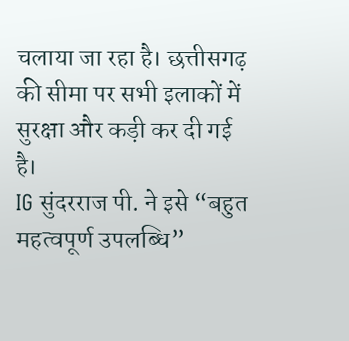चलाया जा रहा है। छत्तीसगढ़ की सीमा पर सभी इलाकों में सुरक्षा और कड़ी कर दी गई है।
IG सुंदरराज पी. ने इसे “बहुत महत्वपूर्ण उपलब्धि”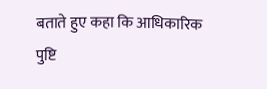बताते हुए कहा कि आधिकारिक पुष्टि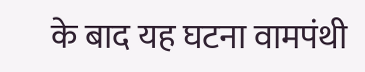के बाद यह घटना वामपंथी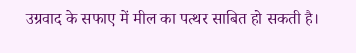उग्रवाद के सफाए में मील का पत्थर साबित हो सकती है।